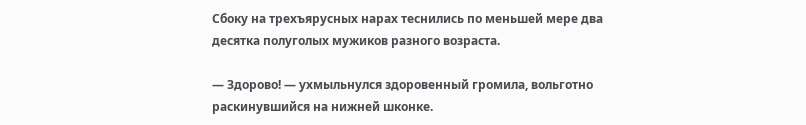Сбоку на трехъярусных нарах теснились по меньшей мере два десятка полуголых мужиков разного возраста.

— Здорово! — ухмыльнулся здоровенный громила, вольготно раскинувшийся на нижней шконке.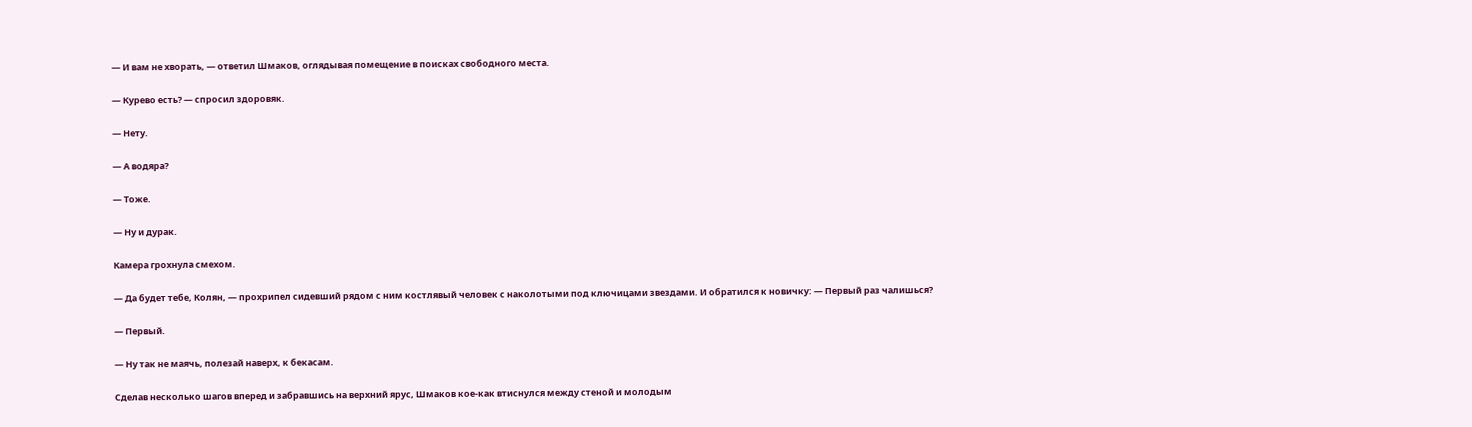— И вам не хворать, — ответил Шмаков, оглядывая помещение в поисках свободного места.

— Курево есть? — спросил здоровяк.

— Нету.

— А водяра?

— Тоже.

— Ну и дурак.

Камера грохнула смехом.

— Да будет тебе, Колян, — прохрипел сидевший рядом с ним костлявый человек с наколотыми под ключицами звездами. И обратился к новичку: — Первый раз чалишься?

— Первый.

— Ну так не маячь, полезай наверх, к бекасам.

Сделав несколько шагов вперед и забравшись на верхний ярус, Шмаков кое-как втиснулся между стеной и молодым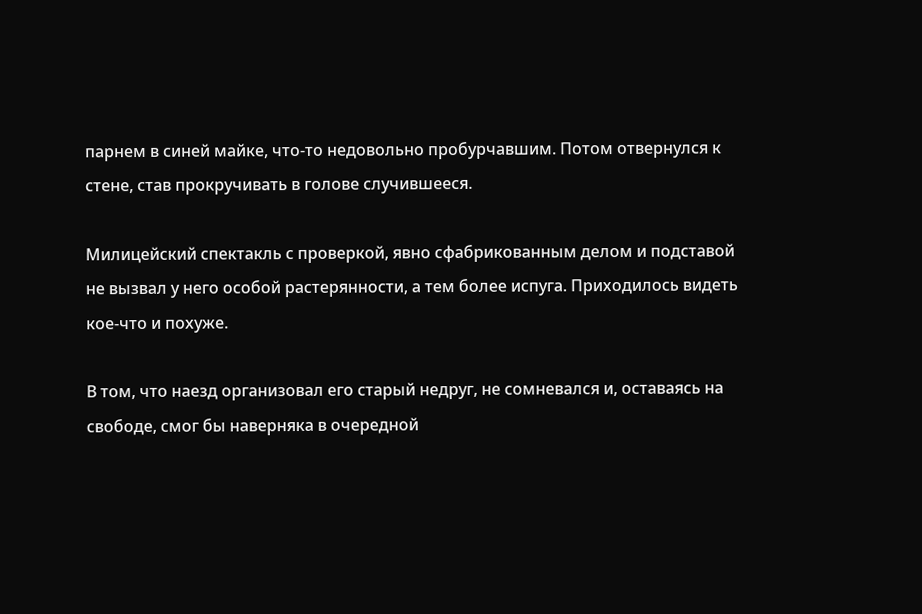парнем в синей майке, что-то недовольно пробурчавшим. Потом отвернулся к стене, став прокручивать в голове случившееся.

Милицейский спектакль с проверкой, явно сфабрикованным делом и подставой не вызвал у него особой растерянности, а тем более испуга. Приходилось видеть кое-что и похуже.

В том, что наезд организовал его старый недруг, не сомневался и, оставаясь на свободе, смог бы наверняка в очередной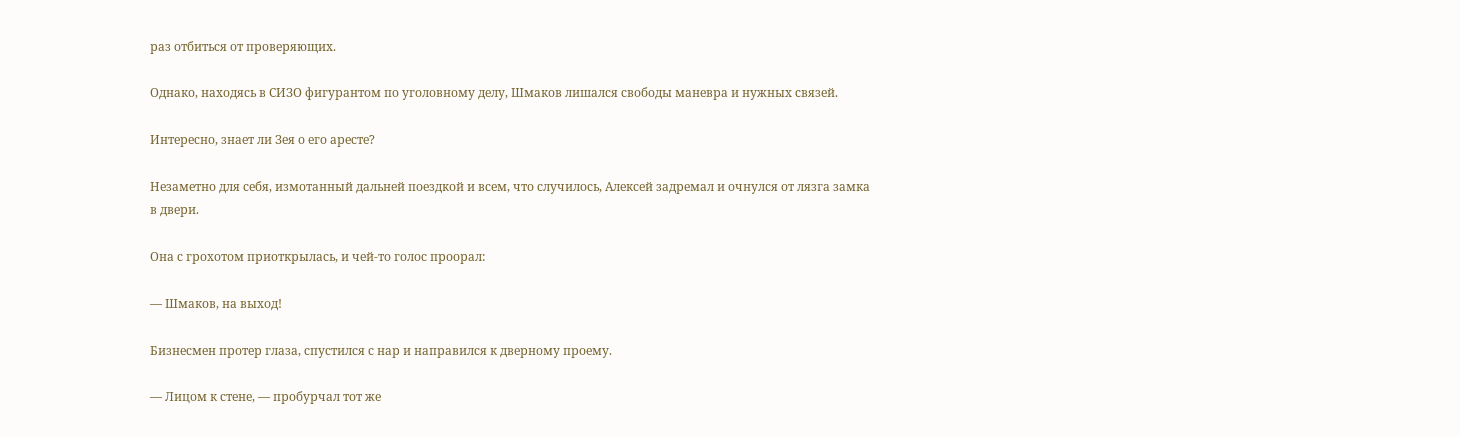раз отбиться от проверяющих.

Однако, находясь в СИЗО фигурантом по уголовному делу, Шмаков лишался свободы маневра и нужных связей.

Интересно, знает ли Зея о его аресте?

Незаметно для себя, измотанный дальней поездкой и всем, что случилось, Алексей задремал и очнулся от лязга замка в двери.

Она с грохотом приоткрылась, и чей-то голос проорал:

— Шмаков, на выход!

Бизнесмен протер глаза, спустился с нар и направился к дверному проему.

— Лицом к стене, — пробурчал тот же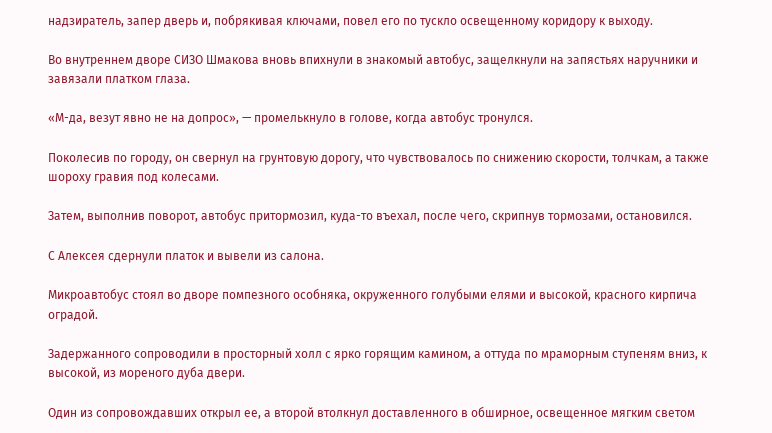надзиратель, запер дверь и, побрякивая ключами, повел его по тускло освещенному коридору к выходу.

Во внутреннем дворе СИЗО Шмакова вновь впихнули в знакомый автобус, защелкнули на запястьях наручники и завязали платком глаза.

«М-да, везут явно не на допрос», — промелькнуло в голове, когда автобус тронулся.

Поколесив по городу, он свернул на грунтовую дорогу, что чувствовалось по снижению скорости, толчкам, а также шороху гравия под колесами.

Затем, выполнив поворот, автобус притормозил, куда-то въехал, после чего, скрипнув тормозами, остановился.

С Алексея сдернули платок и вывели из салона.

Микроавтобус стоял во дворе помпезного особняка, окруженного голубыми елями и высокой, красного кирпича оградой.

Задержанного сопроводили в просторный холл с ярко горящим камином, а оттуда по мраморным ступеням вниз, к высокой, из мореного дуба двери.

Один из сопровождавших открыл ее, а второй втолкнул доставленного в обширное, освещенное мягким светом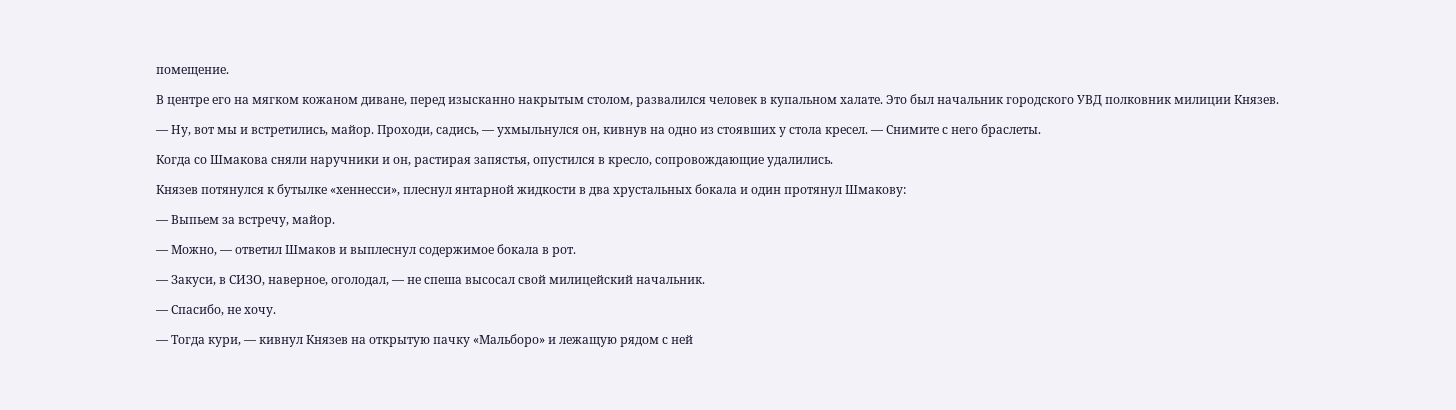помещение.

В центре его на мягком кожаном диване, перед изысканно накрытым столом, развалился человек в купальном халате. Это был начальник городского УВД полковник милиции Князев.

— Ну, вот мы и встретились, майор. Проходи, садись, — ухмыльнулся он, кивнув на одно из стоявших у стола кресел. — Снимите с него браслеты.

Когда со Шмакова сняли наручники и он, растирая запястья, опустился в кресло, сопровождающие удалились.

Князев потянулся к бутылке «хеннесси», плеснул янтарной жидкости в два хрустальных бокала и один протянул Шмакову:

— Выпьем за встречу, майор.

— Можно, — ответил Шмаков и выплеснул содержимое бокала в рот.

— Закуси, в СИЗО, наверное, оголодал, — не спеша высосал свой милицейский начальник.

— Спасибо, не хочу.

— Тогда кури, — кивнул Князев на открытую пачку «Мальборо» и лежащую рядом с ней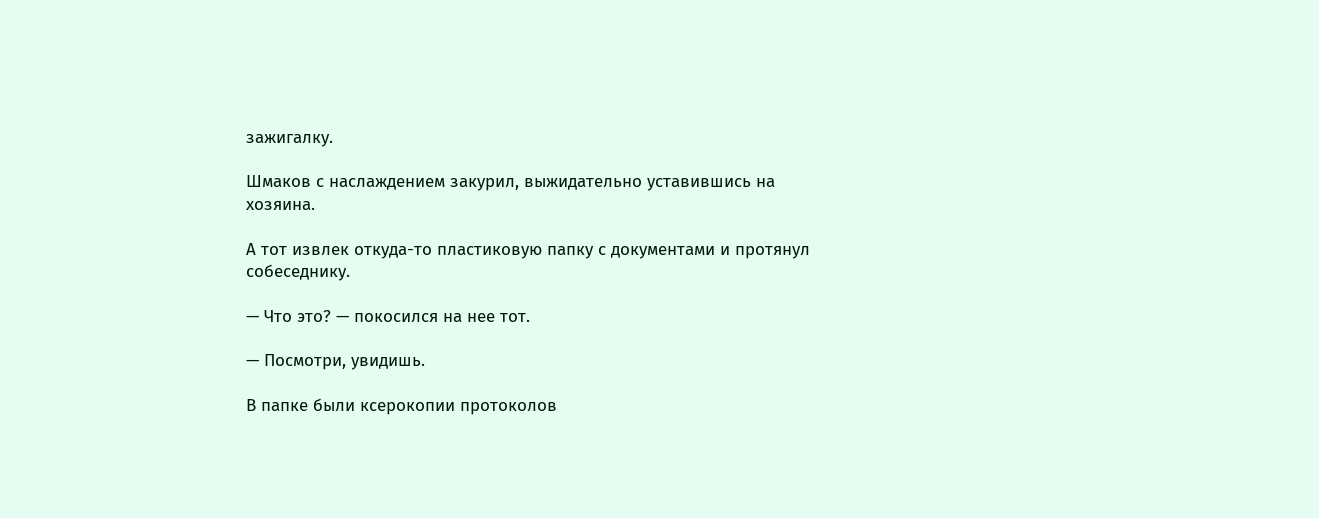зажигалку.

Шмаков с наслаждением закурил, выжидательно уставившись на хозяина.

А тот извлек откуда-то пластиковую папку с документами и протянул собеседнику.

— Что это? — покосился на нее тот.

— Посмотри, увидишь.

В папке были ксерокопии протоколов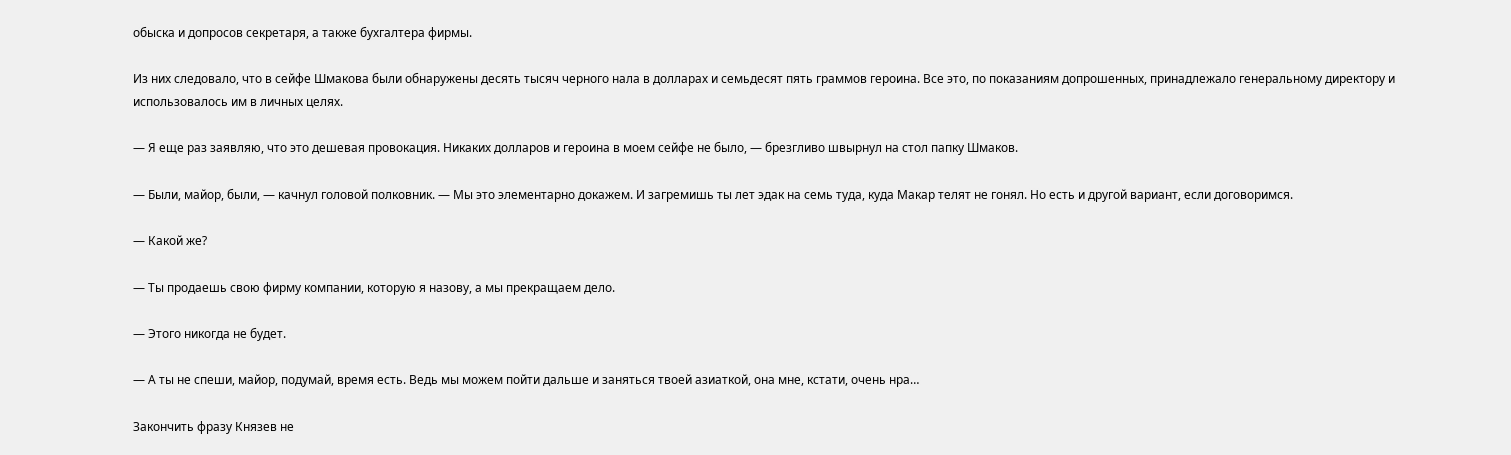обыска и допросов секретаря, а также бухгалтера фирмы.

Из них следовало, что в сейфе Шмакова были обнаружены десять тысяч черного нала в долларах и семьдесят пять граммов героина. Все это, по показаниям допрошенных, принадлежало генеральному директору и использовалось им в личных целях.

— Я еще раз заявляю, что это дешевая провокация. Никаких долларов и героина в моем сейфе не было, — брезгливо швырнул на стол папку Шмаков.

— Были, майор, были, — качнул головой полковник. — Мы это элементарно докажем. И загремишь ты лет эдак на семь туда, куда Макар телят не гонял. Но есть и другой вариант, если договоримся.

— Какой же?

— Ты продаешь свою фирму компании, которую я назову, а мы прекращаем дело.

— Этого никогда не будет.

— А ты не спеши, майор, подумай, время есть. Ведь мы можем пойти дальше и заняться твоей азиаткой, она мне, кстати, очень нра…

Закончить фразу Князев не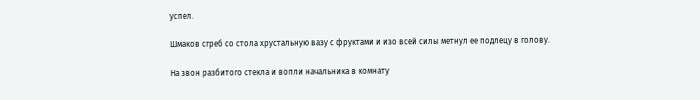успел.

Шмаков сгреб со стола хрустальную вазу с фруктами и изо всей силы метнул ее подлецу в голову.

На звон разбитого стекла и вопли начальника в комнату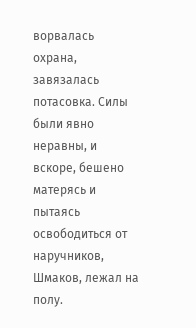ворвалась охрана, завязалась потасовка. Силы были явно неравны, и вскоре, бешено матерясь и пытаясь освободиться от наручников, Шмаков, лежал на полу.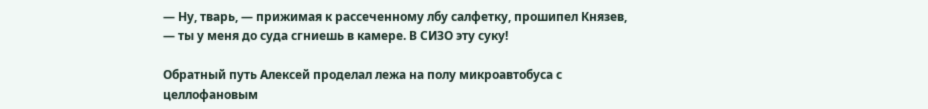— Ну, тварь, — прижимая к рассеченному лбу салфетку, прошипел Князев, — ты у меня до суда сгниешь в камере. В СИЗО эту суку!

Обратный путь Алексей проделал лежа на полу микроавтобуса с целлофановым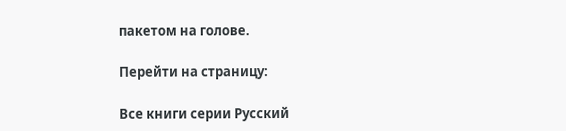пакетом на голове.

Перейти на страницу:

Все книги серии Русский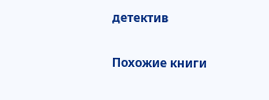детектив

Похожие книги